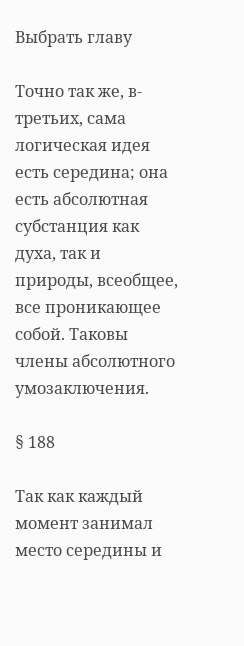Выбрать главу

Точно так же, в-третьих, сама логическая идея есть середина; она есть абсолютная субстанция как духа, так и природы, всеобщее, все проникающее собой. Таковы члены абсолютного умозаключения.

§ 188

Так как каждый момент занимал место середины и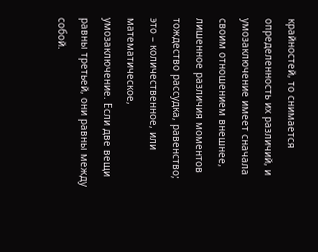крайностей, то снимается определенность их различий, и умозаключение имеет сначала своим отношением внешнее, лишенное различия моментов тождество рассудка, равенство; это – количественное, или математическое, умозаключение. Если две вещи равны третьей, они равны между собой.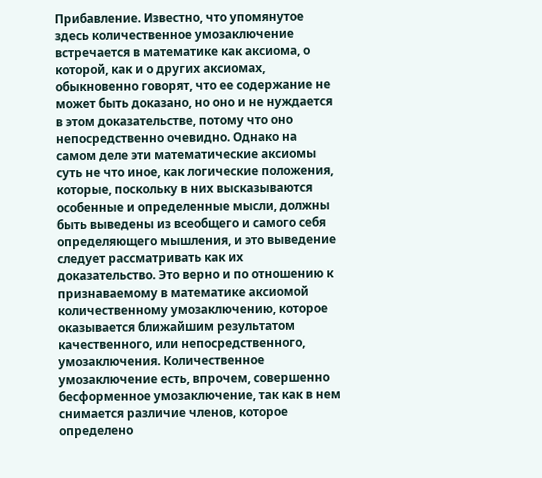Прибавление. Известно, что упомянутое здесь количественное умозаключение встречается в математике как аксиома, о которой, как и о других аксиомах, обыкновенно говорят, что ее содержание не может быть доказано, но оно и не нуждается в этом доказательстве, потому что оно непосредственно очевидно. Однако на самом деле эти математические аксиомы суть не что иное, как логические положения, которые, поскольку в них высказываются особенные и определенные мысли, должны быть выведены из всеобщего и самого себя определяющего мышления, и это выведение следует рассматривать как их доказательство. Это верно и по отношению к признаваемому в математике аксиомой количественному умозаключению, которое оказывается ближайшим результатом качественного, или непосредственного, умозаключения. Количественное умозаключение есть, впрочем, совершенно бесформенное умозаключение, так как в нем снимается различие членов, которое определено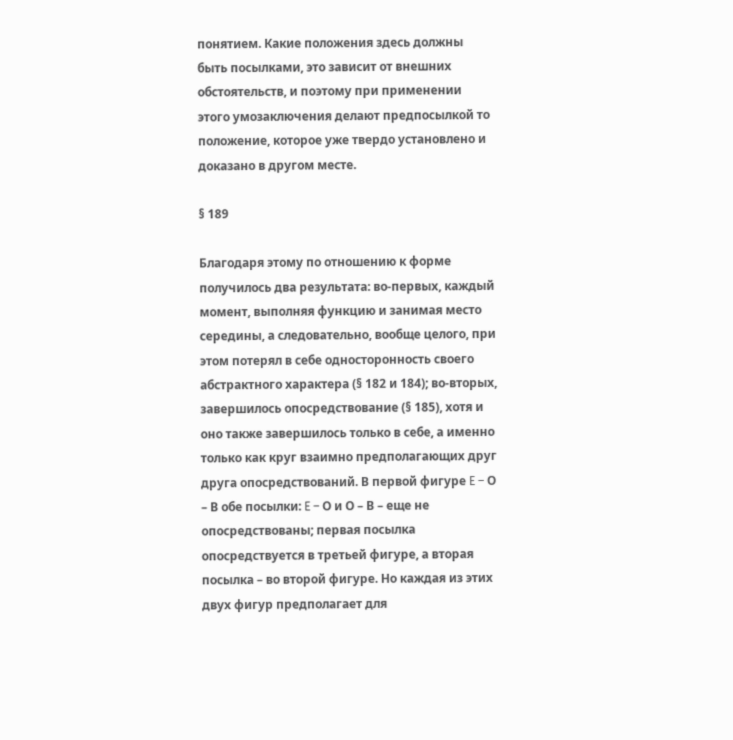понятием. Какие положения здесь должны быть посылками, это зависит от внешних обстоятельств, и поэтому при применении этого умозаключения делают предпосылкой то положение, которое уже твердо установлено и доказано в другом месте.

§ 189

Благодаря этому по отношению к форме получилось два результата: во-первых, каждый момент, выполняя функцию и занимая место середины, а следовательно, вообще целого, при этом потерял в себе односторонность своего абстрактного характера (§ 182 и 184); во-вторых, завершилось опосредствование (§ 185), хотя и оно также завершилось только в себе, а именно только как круг взаимно предполагающих друг друга опосредствований. В первой фигуре Ε – О – В обе посылки: Ε – О и О – В – еще не опосредствованы; первая посылка опосредствуется в третьей фигуре, а вторая посылка – во второй фигуре. Но каждая из этих двух фигур предполагает для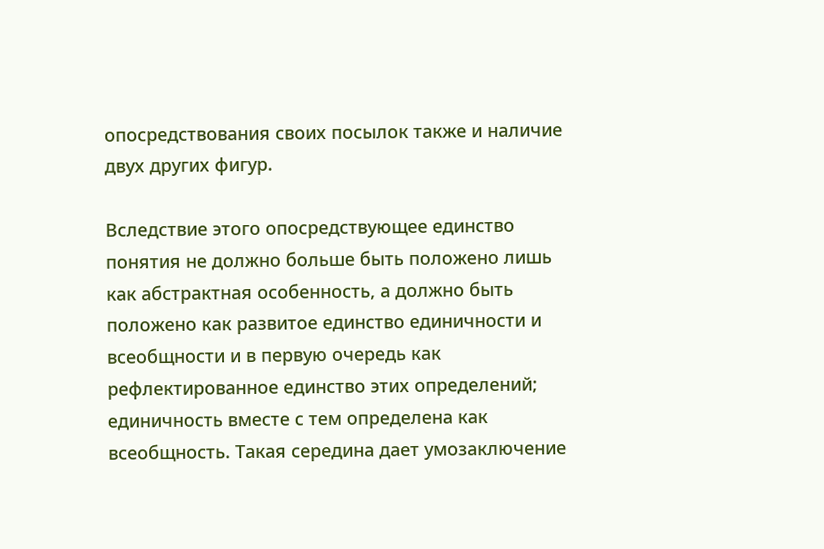опосредствования своих посылок также и наличие двух других фигур.

Вследствие этого опосредствующее единство понятия не должно больше быть положено лишь как абстрактная особенность, а должно быть положено как развитое единство единичности и всеобщности и в первую очередь как рефлектированное единство этих определений; единичность вместе с тем определена как всеобщность. Такая середина дает умозаключение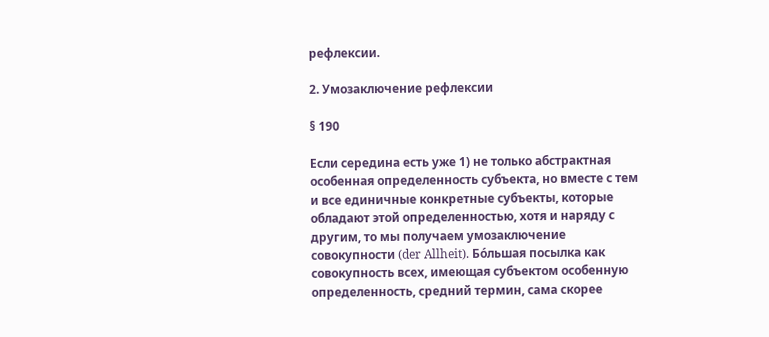рефлексии.

2. Умозаключение рефлексии

§ 190

Если середина есть уже 1) не только абстрактная особенная определенность субъекта, но вместе с тем и все единичные конкретные субъекты, которые обладают этой определенностью, хотя и наряду с другим, то мы получаем умозаключение совокупности (der Allheit). Бо́льшая посылка как совокупность всех, имеющая субъектом особенную определенность, средний термин, сама скорее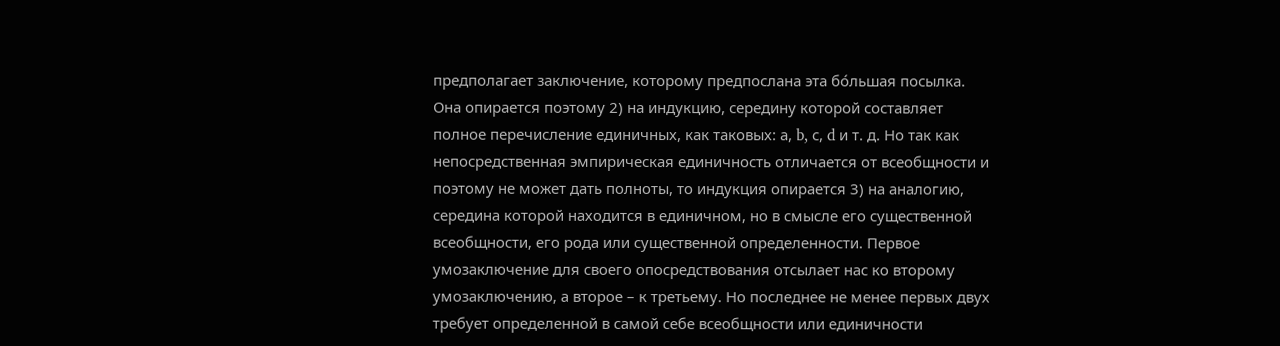предполагает заключение, которому предпослана эта бо́льшая посылка. Она опирается поэтому 2) на индукцию, середину которой составляет полное перечисление единичных, как таковых: а, b, с, d и т. д. Но так как непосредственная эмпирическая единичность отличается от всеобщности и поэтому не может дать полноты, то индукция опирается 3) на аналогию, середина которой находится в единичном, но в смысле его существенной всеобщности, его рода или существенной определенности. Первое умозаключение для своего опосредствования отсылает нас ко второму умозаключению, а второе – к третьему. Но последнее не менее первых двух требует определенной в самой себе всеобщности или единичности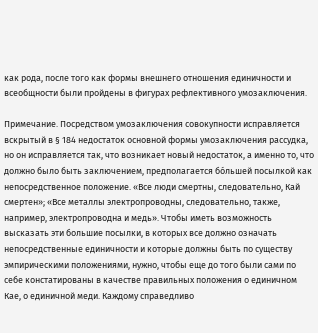как рода, после того как формы внешнего отношения единичности и всеобщности были пройдены в фигурах рефлективного умозаключения.

Примечание. Посредством умозаключения совокупности исправляется вскрытый в § 184 недостаток основной формы умозаключения рассудка, но он исправляется так, что возникает новый недостаток, а именно то, что должно было быть заключением, предполагается бо́льшей посылкой как непосредственное положение. «Все люди смертны, следовательно, Кай смертен»; «Все металлы электропроводны, следовательно, также, например, электропроводна и медь». Чтобы иметь возможность высказать эти большие посылки, в которых все должно означать непосредственные единичности и которые должны быть по существу эмпирическими положениями, нужно, чтобы еще до того были сами по себе констатированы в качестве правильных положения о единичном Кае, о единичной меди. Каждому справедливо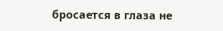бросается в глаза не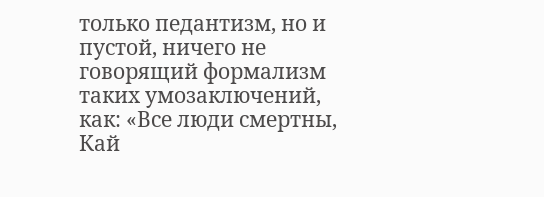только педантизм, но и пустой, ничего не говорящий формализм таких умозаключений, как: «Все люди смертны, Кай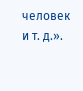человек и т. д.».